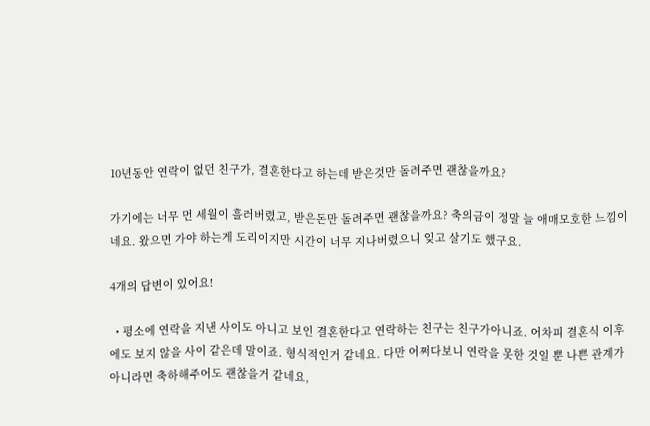10년동안 연락이 없던 친구가, 결혼한다고 하는데 받은것만 돌려주면 괜찮을까요?

가기에는 너무 먼 세월이 흘러버렸고, 받은돈만 돌려주면 괜찮을까요? 축의금이 정말 늘 애매모호한 느낌이네요. 왔으면 가야 하는게 도리이지만 시간이 너무 지나버렸으니 잊고 살기도 했구요.

4개의 답변이 있어요!

  • 평소에 연락을 지낸 사이도 아니고 보인 결혼한다고 연락하는 친구는 친구가아니죠. 어차피 결혼식 이후에도 보지 않을 사이 같은데 말이죠. 형식적인거 같네요. 다만 어쩌다보니 연락을 못한 것일 뿐 나쁜 관계가 아니라면 축하해주어도 괜찮을거 같네요,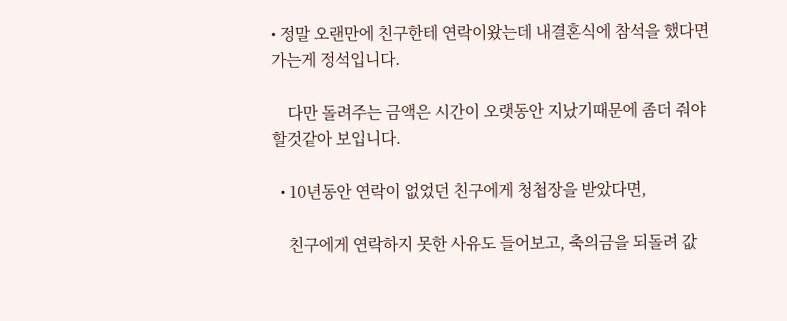• 정말 오랜만에 친구한테 연락이왔는데 내결혼식에 참석을 했다면 가는게 정석입니다.

    다만 돌려주는 금액은 시간이 오랫동안 지났기때문에 좀더 줘야할것같아 보입니다.

  • 10년동안 연락이 없었던 친구에게 청첩장을 받았다면,

    친구에게 연락하지 못한 사유도 들어보고, 축의금을 되돌려 값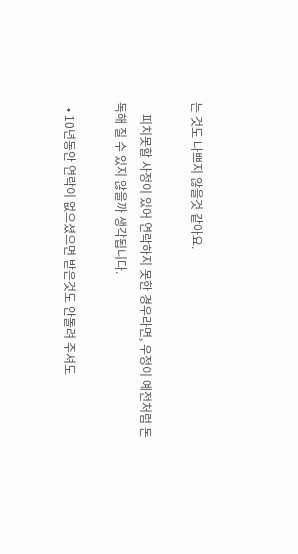는 것도 나쁘지 않을것 같아요.

    피치못할 사정이 있어 연락하지 못한 경우라면, 우정이 예전처럼 돈독해 질 수 있지 않을까 생각됩니다.

  • 10년동안 연락이 없으셨으면 받은것도 안돌려 주셔도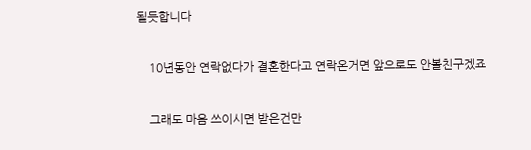될듯합니다

    10년동안 연락없다가 결혼한다고 연락온거면 앞으로도 안볼친구겠죠

    그래도 마음 쓰이시면 받은건만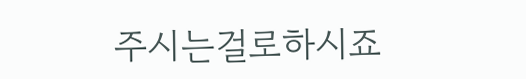주시는걸로하시죠